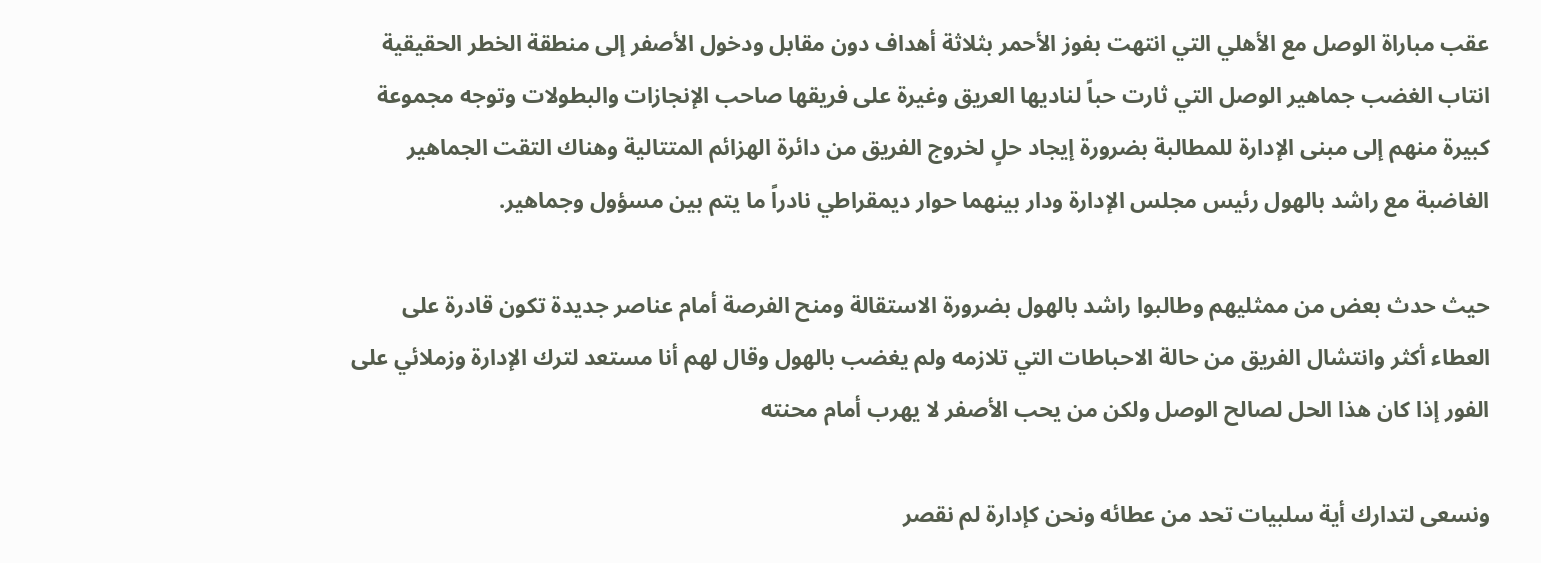عقب مباراة الوصل مع الأهلي التي انتهت بفوز الأحمر بثلاثة أهداف دون مقابل ودخول الأصفر إلى منطقة الخطر الحقيقية انتاب الغضب جماهير الوصل التي ثارت حباً لناديها العريق وغيرة على فريقها صاحب الإنجازات والبطولات وتوجه مجموعة كبيرة منهم إلى مبنى الإدارة للمطالبة بضرورة إيجاد حلٍ لخروج الفريق من دائرة الهزائم المتتالية وهناك التقت الجماهير الغاضبة مع راشد بالهول رئيس مجلس الإدارة ودار بينهما حوار ديمقراطي نادراً ما يتم بين مسؤول وجماهير.

حيث حدث بعض من ممثليهم وطالبوا راشد بالهول بضرورة الاستقالة ومنح الفرصة أمام عناصر جديدة تكون قادرة على العطاء أكثر وانتشال الفريق من حالة الاحباطات التي تلازمه ولم يغضب بالهول وقال لهم أنا مستعد لترك الإدارة وزملائي على الفور إذا كان هذا الحل لصالح الوصل ولكن من يحب الأصفر لا يهرب أمام محنته

ونسعى لتدارك أية سلبيات تحد من عطائه ونحن كإدارة لم نقصر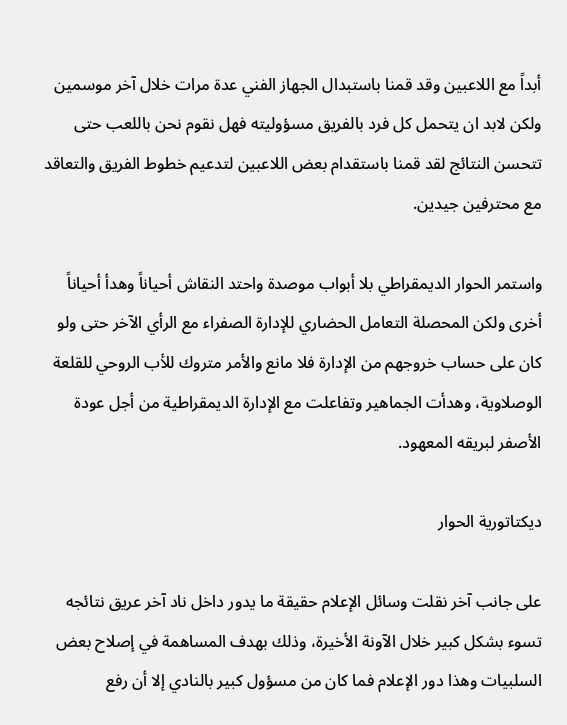أبداً مع اللاعبين وقد قمنا باستبدال الجهاز الفني عدة مرات خلال آخر موسمين ولكن لابد ان يتحمل كل فرد بالفريق مسؤوليته فهل نقوم نحن باللعب حتى تتحسن النتائج لقد قمنا باستقدام بعض اللاعبين لتدعيم خطوط الفريق والتعاقد مع محترفين جيدين.

واستمر الحوار الديمقراطي بلا أبواب موصدة واحتد النقاش أحياناً وهدأ أحياناً أخرى ولكن المحصلة التعامل الحضاري للإدارة الصفراء مع الرأي الآخر حتى ولو كان على حساب خروجهم من الإدارة فلا مانع والأمر متروك للأب الروحي للقلعة الوصلاوية، وهدأت الجماهير وتفاعلت مع الإدارة الديمقراطية من أجل عودة الأصفر لبريقه المعهود.

ديكتاتورية الحوار

على جانب آخر نقلت وسائل الإعلام حقيقة ما يدور داخل ناد آخر عريق نتائجه تسوء بشكل كبير خلال الآونة الأخيرة، وذلك بهدف المساهمة في إصلاح بعض السلبيات وهذا دور الإعلام فما كان من مسؤول كبير بالنادي إلا أن رفع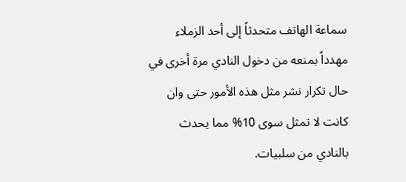سماعة الهاتف متحدثاً إلى أحد الزملاء مهدداً بمنعه من دخول النادي مرة أخرى في حال تكرار نشر مثل هذه الأمور حتى وان كانت لا تمثل سوى 10% مما يحدث بالنادي من سلبيات.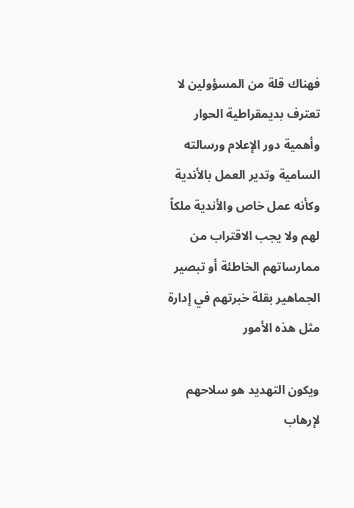فهناك قلة من المسؤولين لا تعترف بديمقراطية الحوار وأهمية دور الإعلام ورسالته السامية وتدير العمل بالأندية وكأنه عمل خاص والأندية ملكاً لهم ولا يجب الاقتراب من ممارساتهم الخاطئة أو تبصير الجماهير بقلة خبرتهم في إدارة مثل هذه الأمور

ويكون التهديد هو سلاحهم لإرهاب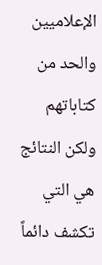الإعلاميين والحد من كتاباتهم ولكن النتائج هي التي تكشف دائماً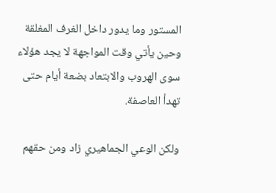المستور وما يدور داخل الغرف المغلقة وحين يأتي وقت المواجهة لا يجد هؤلاء سوى الهروب والابتعاد بضعة أيام حتى تهدأ العاصفة.

ولكن الوعي الجماهيري زاد ومن حقهم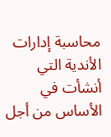محاسبة إدارات الأندية التي أنشأت في الأساس من أجل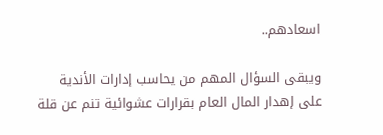اسعادهم..

ويبقى السؤال المهم من يحاسب إدارات الأندية على إهدار المال العام بقرارات عشوائية تنم عن قلة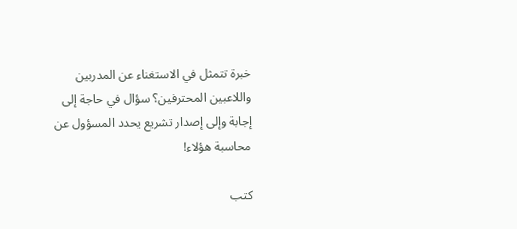خبرة تتمثل في الاستغناء عن المدربين واللاعبين المحترفين؟ سؤال في حاجة إلى إجابة وإلى إصدار تشريع يحدد المسؤول عن محاسبة هؤلاء!

كتب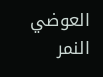العوضي النمر